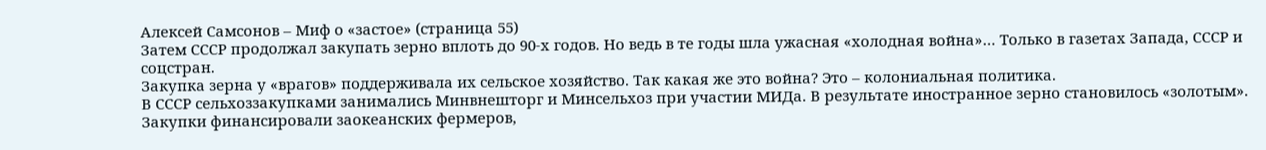Алексей Самсонов – Миф о «застое» (страница 55)
Затем СССР продолжал закупать зерно вплоть до 90-х годов. Но ведь в те годы шла ужасная «холодная война»… Только в газетах Запада, СССР и соцстран.
Закупка зерна у «врагов» поддерживала их сельское хозяйство. Так какая же это война? Это – колониальная политика.
В СССР сельхоззакупками занимались Минвнешторг и Минсельхоз при участии МИДа. В результате иностранное зерно становилось «золотым». Закупки финансировали заокеанских фермеров,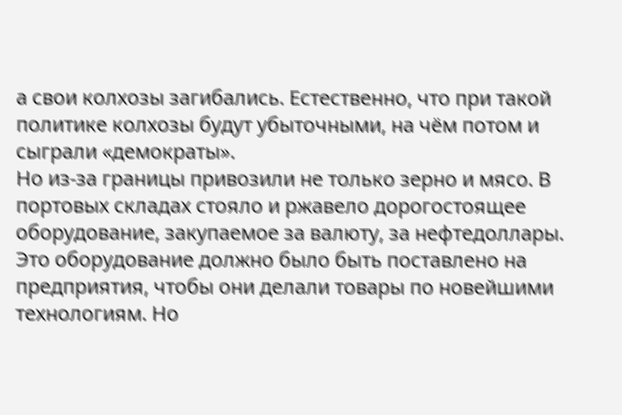а свои колхозы загибались. Естественно, что при такой политике колхозы будут убыточными, на чём потом и сыграли «демократы».
Но из-за границы привозили не только зерно и мясо. В портовых складах стояло и ржавело дорогостоящее оборудование, закупаемое за валюту, за нефтедоллары. Это оборудование должно было быть поставлено на предприятия, чтобы они делали товары по новейшими технологиям. Но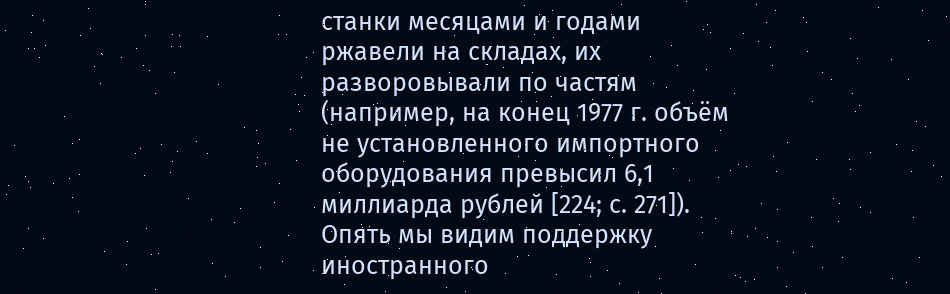станки месяцами и годами ржавели на складах, их разворовывали по частям (например, на конец 1977 г. объём не установленного импортного оборудования превысил 6,1 миллиарда рублей [224; с. 271]). Опять мы видим поддержку иностранного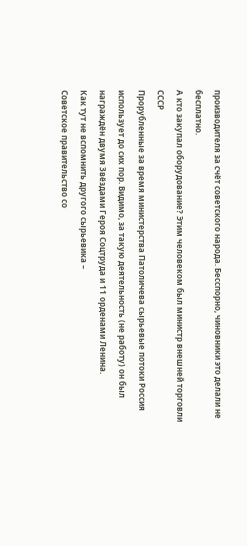производителя за счёт советского народа. Бесспорно, чиновники это делали не бесплатно.
А кто закупал оборудование? Этим человеком был министр внешней торговли СССР
Прорубленные за время министерства Патоличева сырьевые потоки Россия использует до сих пор. Видимо, за такую деятельность (не работу) он был награждён двумя Звёздами Героя Соцтруда и 11 орденами Ленина.
Как тут не вспомнить другого сырьевика –
Советское правительство со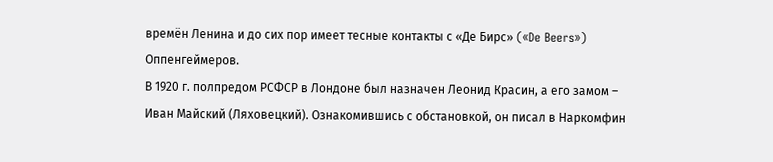времён Ленина и до сих пор имеет тесные контакты с «Де Бирс» («De Beers») Оппенгеймеров.
В 1920 г. полпредом РСФСР в Лондоне был назначен Леонид Красин, а его замом – Иван Майский (Ляховецкий). Ознакомившись с обстановкой, он писал в Наркомфин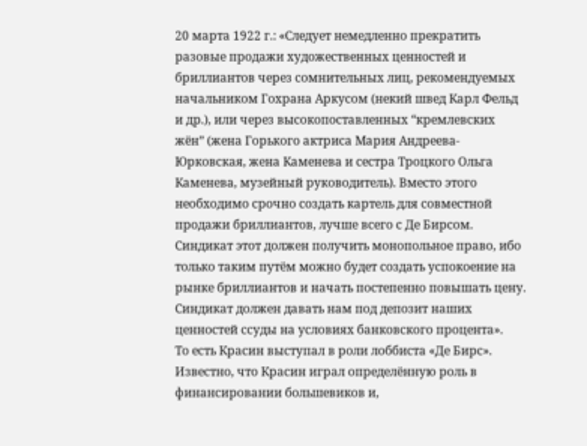20 марта 1922 г.: «Следует немедленно прекратить разовые продажи художественных ценностей и бриллиантов через сомнительных лиц, рекомендуемых начальником Гохрана Аркусом (некий швед Карл Фельд и др.), или через высокопоставленных “кремлевских жён” (жена Горького актриса Мария Андреева-Юрковская, жена Каменева и сестра Троцкого Ольга Каменева, музейный руководитель). Вместо этого необходимо срочно создать картель для совместной продажи бриллиантов, лучше всего с Де Бирсом. Синдикат этот должен получить монопольное право, ибо только таким путём можно будет создать успокоение на рынке бриллиантов и начать постепенно повышать цену. Синдикат должен давать нам под депозит наших ценностей ссуды на условиях банковского процента».
То есть Красин выступал в роли лоббиста «Де Бирс». Известно, что Красин играл определённую роль в финансировании большевиков и,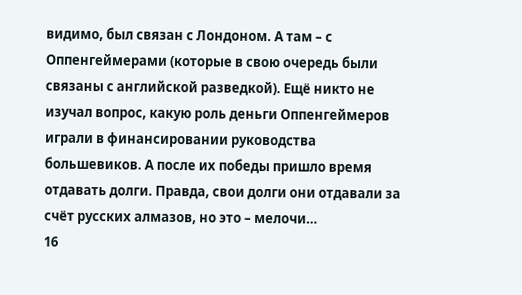видимо, был связан с Лондоном. А там – с Оппенгеймерами (которые в свою очередь были связаны с английской разведкой). Ещё никто не изучал вопрос, какую роль деньги Оппенгеймеров играли в финансировании руководства большевиков. А после их победы пришло время отдавать долги. Правда, свои долги они отдавали за счёт русских алмазов, но это – мелочи…
16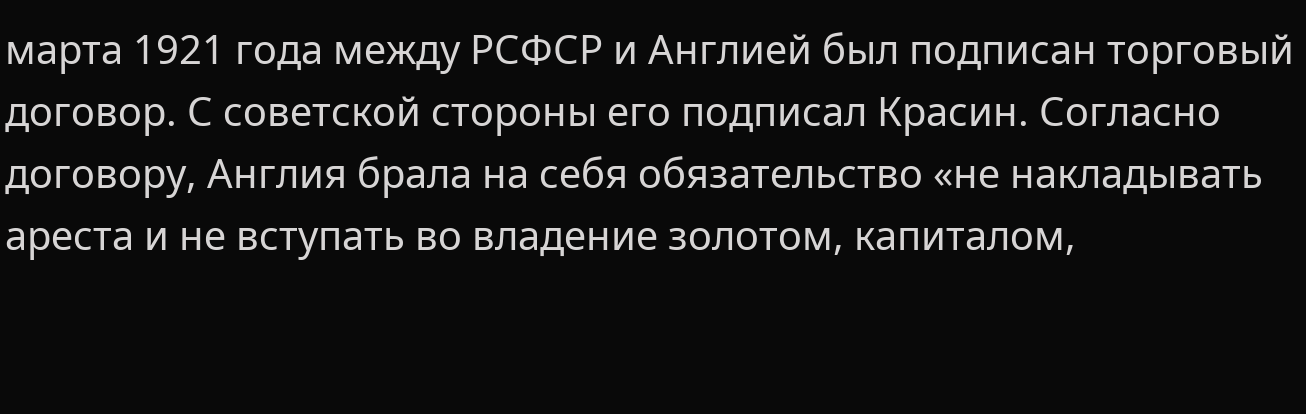марта 1921 года между РСФСР и Англией был подписан торговый договор. С советской стороны его подписал Красин. Согласно договору, Англия брала на себя обязательство «не накладывать ареста и не вступать во владение золотом, капиталом,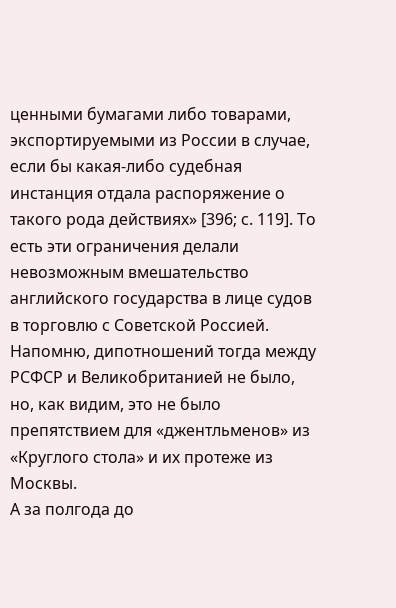ценными бумагами либо товарами, экспортируемыми из России в случае, если бы какая-либо судебная инстанция отдала распоряжение о такого рода действиях» [396; с. 119]. То есть эти ограничения делали невозможным вмешательство английского государства в лице судов в торговлю с Советской Россией. Напомню, дипотношений тогда между РСФСР и Великобританией не было, но, как видим, это не было препятствием для «джентльменов» из «Круглого стола» и их протеже из Москвы.
А за полгода до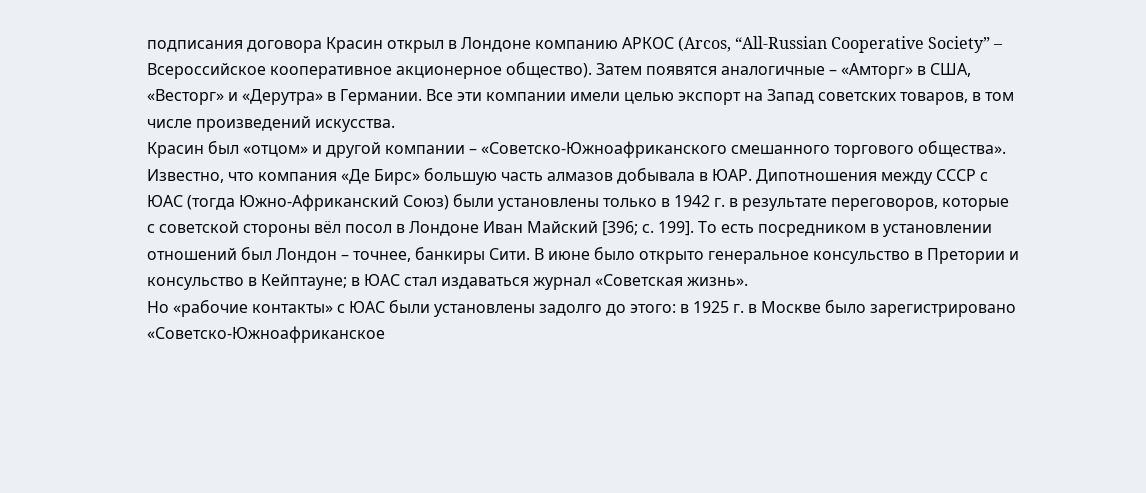подписания договора Красин открыл в Лондоне компанию АРКОС (Arcos, “All-Russian Cooperative Society” – Всероссийское кооперативное акционерное общество). Затем появятся аналогичные – «Амторг» в США, «Весторг» и «Дерутра» в Германии. Все эти компании имели целью экспорт на Запад советских товаров, в том числе произведений искусства.
Красин был «отцом» и другой компании – «Советско-Южноафриканского смешанного торгового общества».
Известно, что компания «Де Бирс» большую часть алмазов добывала в ЮАР. Дипотношения между СССР с ЮАС (тогда Южно-Африканский Союз) были установлены только в 1942 г. в результате переговоров, которые с советской стороны вёл посол в Лондоне Иван Майский [396; с. 199]. То есть посредником в установлении отношений был Лондон – точнее, банкиры Сити. В июне было открыто генеральное консульство в Претории и консульство в Кейптауне; в ЮАС стал издаваться журнал «Советская жизнь».
Но «рабочие контакты» с ЮАС были установлены задолго до этого: в 1925 г. в Москве было зарегистрировано «Советско-Южноафриканское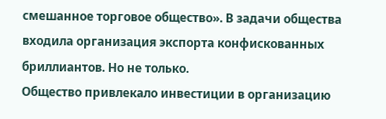смешанное торговое общество». В задачи общества входила организация экспорта конфискованных бриллиантов. Но не только.
Общество привлекало инвестиции в организацию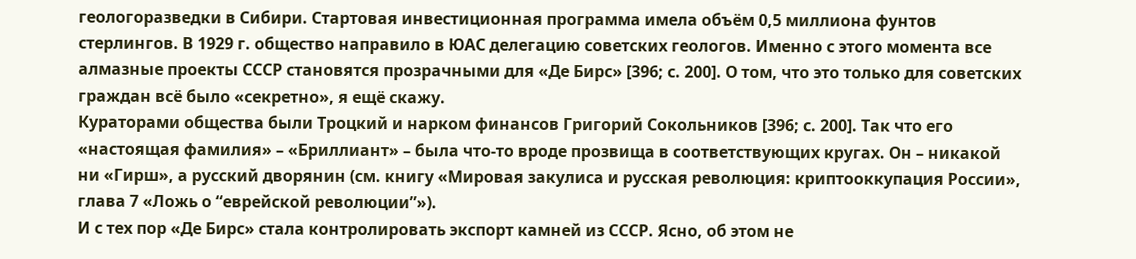геологоразведки в Сибири. Стартовая инвестиционная программа имела объём 0,5 миллиона фунтов стерлингов. В 1929 г. общество направило в ЮАС делегацию советских геологов. Именно с этого момента все алмазные проекты СССР становятся прозрачными для «Де Бирс» [396; с. 200]. О том, что это только для советских граждан всё было «секретно», я ещё скажу.
Кураторами общества были Троцкий и нарком финансов Григорий Сокольников [396; с. 200]. Так что его «настоящая фамилия» – «Бриллиант» – была что-то вроде прозвища в соответствующих кругах. Он – никакой ни «Гирш», а русский дворянин (см. книгу «Мировая закулиса и русская революция: криптооккупация России», глава 7 «Ложь о “еврейской революции”»).
И с тех пор «Де Бирс» стала контролировать экспорт камней из СССР. Ясно, об этом не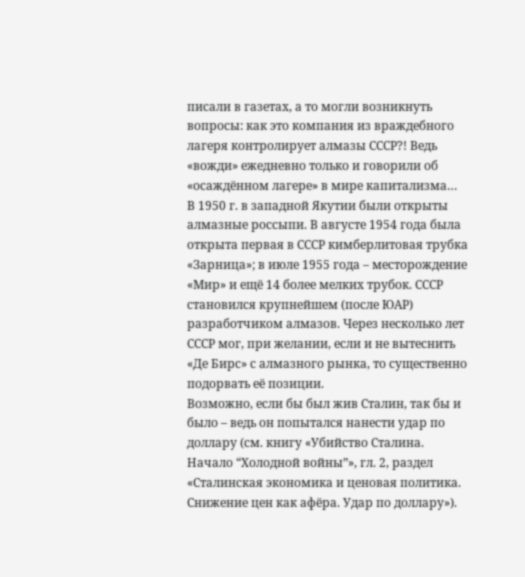писали в газетах, а то могли возникнуть вопросы: как это компания из враждебного лагеря контролирует алмазы СССР?! Ведь «вожди» ежедневно только и говорили об «осаждённом лагере» в мире капитализма…
В 1950 г. в западной Якутии были открыты алмазные россыпи. В августе 1954 года была открыта первая в СССР кимберлитовая трубка «Зарница»; в июле 1955 года – месторождение «Мир» и ещё 14 более мелких трубок. СССР становился крупнейшем (после ЮАР) разработчиком алмазов. Через несколько лет СССР мог, при желании, если и не вытеснить «Де Бирс» с алмазного рынка, то существенно подорвать её позиции.
Возможно, если бы был жив Сталин, так бы и было – ведь он попытался нанести удар по доллару (см. книгу «Убийство Сталина. Начало “Холодной войны”», гл. 2, раздел «Сталинская экономика и ценовая политика. Снижение цен как афёра. Удар по доллару»).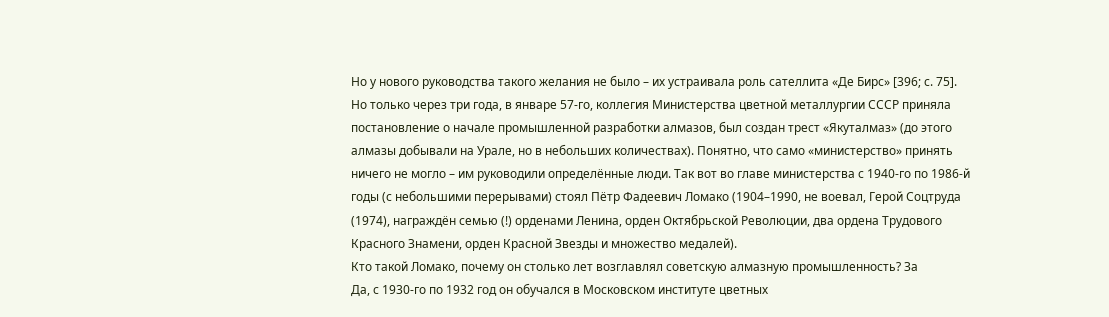Но у нового руководства такого желания не было – их устраивала роль сателлита «Де Бирс» [396; с. 75].
Но только через три года, в январе 57-го, коллегия Министерства цветной металлургии СССР приняла постановление о начале промышленной разработки алмазов, был создан трест «Якуталмаз» (до этого алмазы добывали на Урале, но в небольших количествах). Понятно, что само «министерство» принять ничего не могло – им руководили определённые люди. Так вот во главе министерства с 1940-го по 1986-й годы (с небольшими перерывами) стоял Пётр Фадеевич Ломако (1904–1990, не воевал, Герой Соцтруда (1974), награждён семью (!) орденами Ленина, орден Октябрьской Революции, два ордена Трудового Красного Знамени, орден Красной Звезды и множество медалей).
Кто такой Ломако, почему он столько лет возглавлял советскую алмазную промышленность? За
Да, с 1930-го по 1932 год он обучался в Московском институте цветных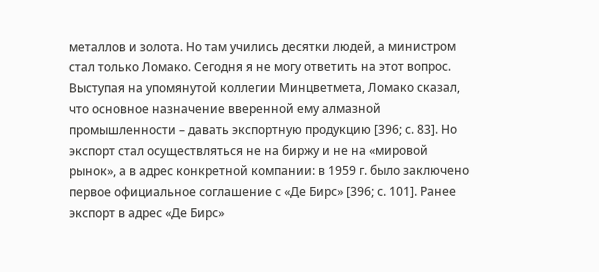металлов и золота. Но там учились десятки людей, а министром стал только Ломако. Сегодня я не могу ответить на этот вопрос.
Выступая на упомянутой коллегии Минцветмета, Ломако сказал, что основное назначение вверенной ему алмазной промышленности – давать экспортную продукцию [396; с. 83]. Но экспорт стал осуществляться не на биржу и не на «мировой рынок», а в адрес конкретной компании: в 1959 г. было заключено первое официальное соглашение с «Де Бирс» [396; с. 101]. Ранее экспорт в адрес «Де Бирс»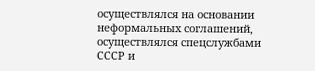осуществлялся на основании неформальных соглашений, осуществлялся спецслужбами СССР и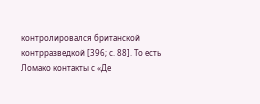контролировался британской контрразведкой [396; с. 88]. То есть Ломако контакты с «Де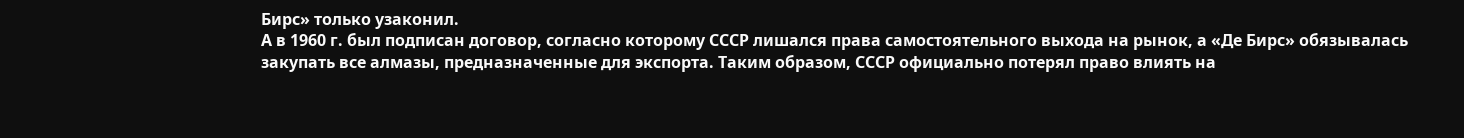Бирс» только узаконил.
А в 1960 г. был подписан договор, согласно которому СССР лишался права самостоятельного выхода на рынок, а «Де Бирс» обязывалась закупать все алмазы, предназначенные для экспорта. Таким образом, СССР официально потерял право влиять на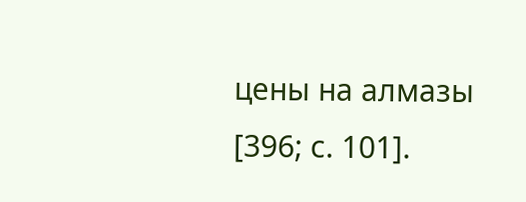цены на алмазы [396; с. 101].